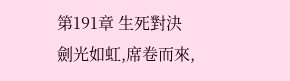第191章 生死對決
劍光如虹,席卷而來,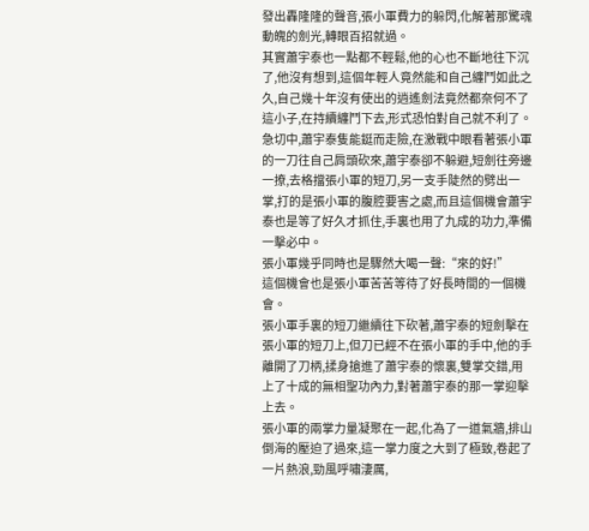發出轟隆隆的聲音,張小軍費力的躲閃,化解著那驚魂動魄的劍光,轉眼百招就過。
其實蕭宇泰也一點都不輕鬆,他的心也不斷地往下沉了,他沒有想到,這個年輕人竟然能和自己纏鬥如此之久,自己幾十年沒有使出的逍遙劍法竟然都奈何不了這小子,在持續纏鬥下去,形式恐怕對自己就不利了。
急切中,蕭宇泰隻能鋌而走險,在激戰中眼看著張小軍的一刀往自己肩頭砍來,蕭宇泰卻不躲避,短劍往旁邊一撩,去格擋張小軍的短刀,另一支手陡然的劈出一掌,打的是張小軍的腹腔要害之處,而且這個機會蕭宇泰也是等了好久才抓住,手裏也用了九成的功力,準備一擊必中。
張小軍幾乎同時也是驟然大喝一聲:“來的好!”
這個機會也是張小軍苦苦等待了好長時間的一個機會。
張小軍手裏的短刀繼續往下砍著,蕭宇泰的短劍擊在張小軍的短刀上,但刀已經不在張小軍的手中,他的手離開了刀柄,揉身搶進了蕭宇泰的懷裏,雙掌交錯,用上了十成的無相聖功內力,對著蕭宇泰的那一掌迎擊上去。
張小軍的兩掌力量凝聚在一起,化為了一道氣牆,排山倒海的壓迫了過來,這一掌力度之大到了極致,卷起了一片熱浪,勁風呼嘯淒厲,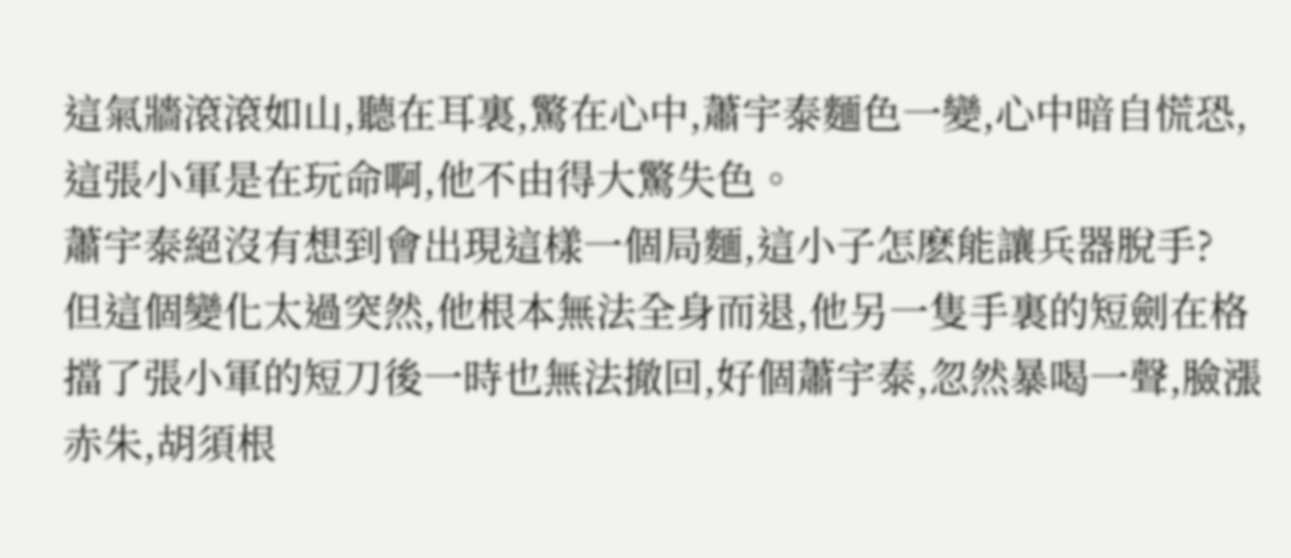這氣牆滾滾如山,聽在耳裏,驚在心中,蕭宇泰麵色一變,心中暗自慌恐,這張小軍是在玩命啊,他不由得大驚失色。
蕭宇泰絕沒有想到會出現這樣一個局麵,這小子怎麽能讓兵器脫手?
但這個變化太過突然,他根本無法全身而退,他另一隻手裏的短劍在格擋了張小軍的短刀後一時也無法撤回,好個蕭宇泰,忽然暴喝一聲,臉漲赤朱,胡須根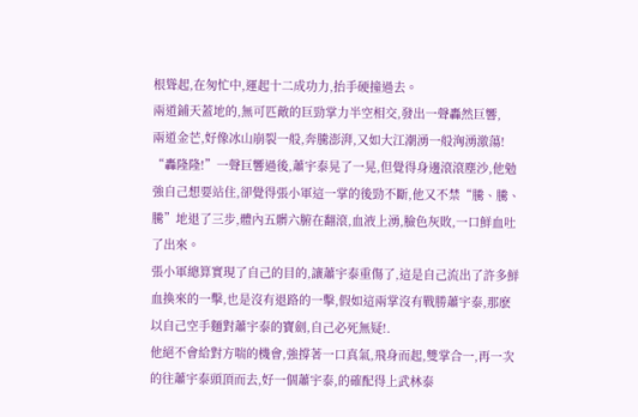根聳起,在匆忙中,運起十二成功力,抬手硬撞過去。
兩道鋪天蓋地的,無可匹敵的巨勁掌力半空相交,發出一聲轟然巨響,
兩道金芒,好像冰山崩裂一般,奔騰澎湃,又如大江潮湧一般洶湧激蕩!
“轟隆隆!”一聲巨響過後,蕭宇泰晃了一晃,但覺得身邊滾滾塵沙,他勉強自己想要站住,卻覺得張小軍這一掌的後勁不斷,他又不禁“騰、騰、騰”地退了三步,體內五髒六腑在翻滾,血液上湧,臉色灰敗,一口鮮血吐了出來。
張小軍總算實現了自己的目的,讓蕭宇泰重傷了,這是自己流出了許多鮮血換來的一擊,也是沒有退路的一擊,假如這兩掌沒有戰勝蕭宇泰,那麽以自己空手麵對蕭宇泰的寶劍,自己必死無疑!.
他絕不會給對方喘的機會,強撐著一口真氣,飛身而起,雙掌合一,再一次的往蕭宇泰頭頂而去,好一個蕭宇泰,的確配得上武林泰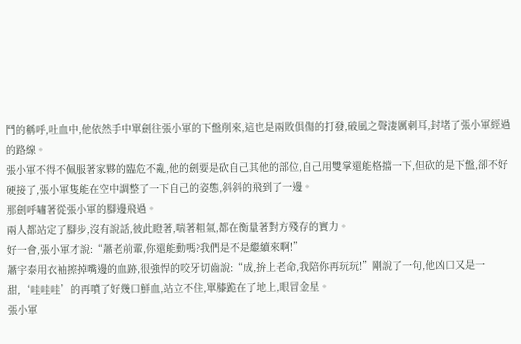鬥的稱呼,吐血中,他依然手中單劍往張小軍的下盤削來,這也是兩敗俱傷的打發,破風之聲淒厲刺耳,封堵了張小軍經過的路線。
張小軍不得不佩服著家夥的臨危不亂,他的劍要是砍自己其他的部位,自己用雙掌還能格擋一下,但砍的是下盤,卻不好硬接了,張小軍隻能在空中調整了一下自己的姿態,斜斜的飛到了一邊。
那劍呼嘯著從張小軍的腳邊飛過。
兩人都站定了腳步,沒有說話,彼此瞪著,喘著粗氣,都在衡量著對方殘存的實力。
好一會,張小軍才說:“蕭老前輩,你還能動嗎?我們是不是繼續來啊!”
蕭宇泰用衣袖擦掉嘴邊的血跡,很強悍的咬牙切齒說:“成,拚上老命,我陪你再玩玩!”剛說了一句,他凶口又是一甜,‘哇哇哇’的再噴了好幾口鮮血,站立不住,單膝跪在了地上,眼冒金星。
張小軍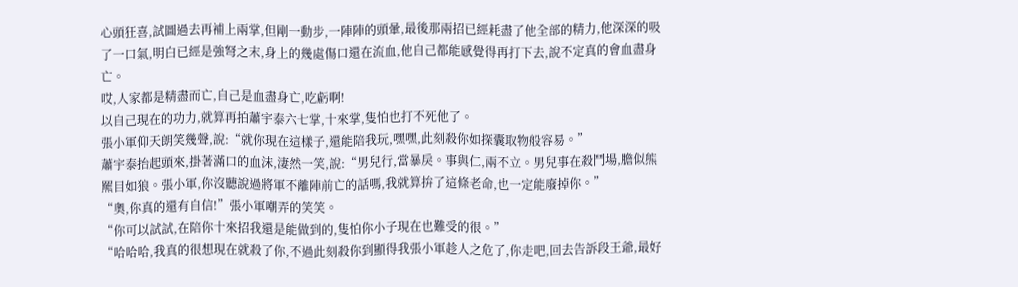心頭狂喜,試圖過去再補上兩掌,但剛一動步,一陣陣的頭暈,最後那兩招已經耗盡了他全部的精力,他深深的吸了一口氣,明白已經是強弩之末,身上的幾處傷口還在流血,他自己都能感覺得再打下去,說不定真的會血盡身亡。
哎,人家都是精盡而亡,自己是血盡身亡,吃虧啊!
以自己現在的功力,就算再拍蕭宇泰六七掌,十來掌,隻怕也打不死他了。
張小軍仰天朗笑幾聲,說:“就你現在這樣子,還能陪我玩,嘿嘿,此刻殺你如探囊取物般容易。”
蕭宇泰抬起頭來,掛著滿口的血沫,淒然一笑,說:“男兒行,當暴戾。事與仁,兩不立。男兒事在殺鬥場,膽似熊羆目如狼。張小軍,你沒聽說過將軍不離陣前亡的話嗎,我就算拚了這條老命,也一定能廢掉你。”
“奧,你真的還有自信!”張小軍嘲弄的笑笑。
“你可以試試,在陪你十來招我還是能做到的,隻怕你小子現在也難受的很。”
“哈哈哈,我真的很想現在就殺了你,不過此刻殺你到顯得我張小軍趁人之危了,你走吧,回去告訴段王爺,最好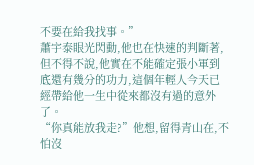不要在給我找事。”
蕭宇泰眼光閃動,他也在快速的判斷著,但不得不說,他實在不能確定張小軍到底還有幾分的功力,這個年輕人今天已經帶給他一生中從來都沒有過的意外了。
“你真能放我走?”他想,留得青山在,不怕沒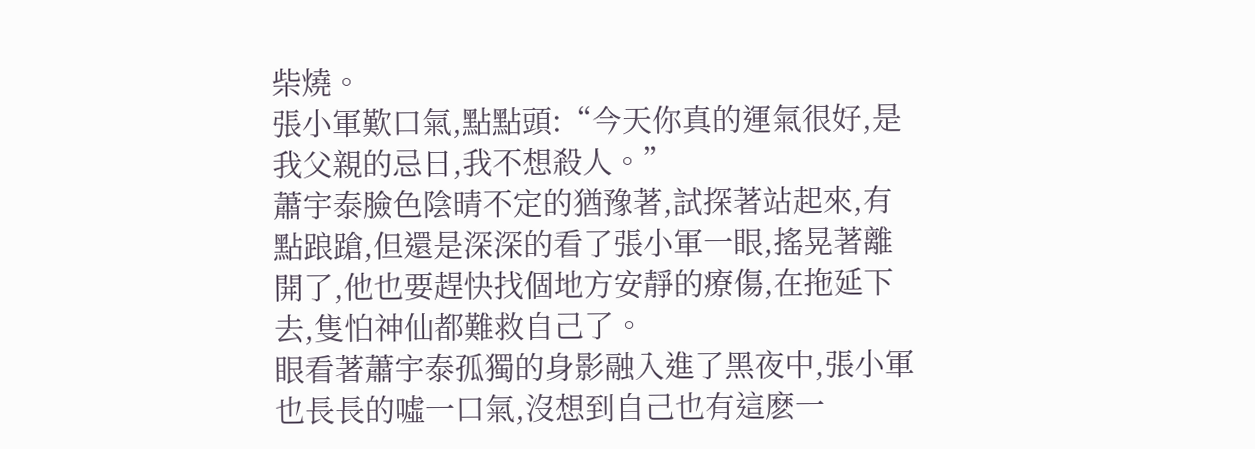柴燒。
張小軍歎口氣,點點頭:“今天你真的運氣很好,是我父親的忌日,我不想殺人。”
蕭宇泰臉色陰晴不定的猶豫著,試探著站起來,有點踉蹌,但還是深深的看了張小軍一眼,搖晃著離開了,他也要趕快找個地方安靜的療傷,在拖延下去,隻怕神仙都難救自己了。
眼看著蕭宇泰孤獨的身影融入進了黑夜中,張小軍也長長的噓一口氣,沒想到自己也有這麽一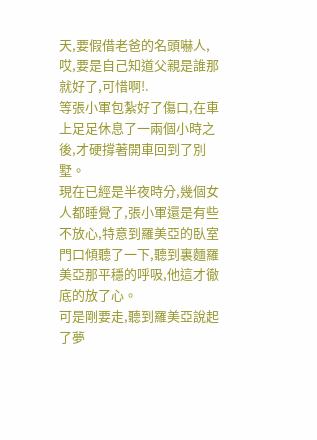天,要假借老爸的名頭嚇人,哎,要是自己知道父親是誰那就好了,可惜啊!.
等張小軍包紮好了傷口,在車上足足休息了一兩個小時之後,才硬撐著開車回到了別墅。
現在已經是半夜時分,幾個女人都睡覺了,張小軍還是有些不放心,特意到羅美亞的臥室門口傾聽了一下,聽到裏麵羅美亞那平穩的呼吸,他這才徹底的放了心。
可是剛要走,聽到羅美亞說起了夢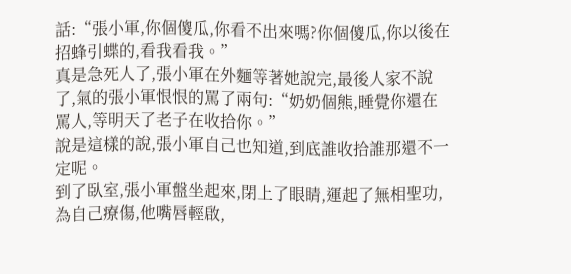話:“張小軍,你個傻瓜,你看不出來嗎?你個傻瓜,你以後在招蜂引蝶的,看我看我。”
真是急死人了,張小軍在外麵等著她說完,最後人家不說了,氣的張小軍恨恨的罵了兩句:“奶奶個熊,睡覺你還在罵人,等明天了老子在收拾你。”
說是這樣的說,張小軍自己也知道,到底誰收拾誰那還不一定呢。
到了臥室,張小軍盤坐起來,閉上了眼睛,運起了無相聖功,為自己療傷,他嘴唇輕啟,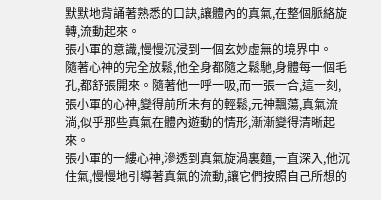默默地背誦著熟悉的口訣,讓體內的真氣,在整個脈絡旋轉,流動起來。
張小軍的意識,慢慢沉浸到一個玄妙虛無的境界中。
隨著心神的完全放鬆,他全身都隨之鬆馳,身體每一個毛孔,都舒張開來。隨著他一呼一吸,而一張一合,這一刻,張小軍的心神,變得前所未有的輕鬆,元神飄蕩,真氣流淌,似乎那些真氣在體內遊動的情形,漸漸變得清晰起來。
張小軍的一縷心神,滲透到真氣旋渦裏麵,一直深入,他沉住氣,慢慢地引導著真氣的流動,讓它們按照自己所想的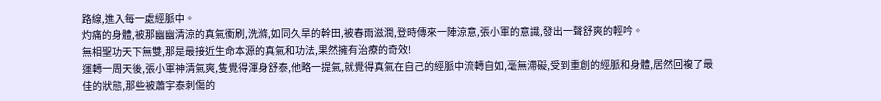路線,進入每一處經脈中。
灼痛的身體,被那幽幽清涼的真氣衝刷,洗滌,如同久旱的幹田,被春雨滋潤,登時傳來一陣涼意,張小軍的意識,發出一聲舒爽的輕吟。
無相聖功天下無雙,那是最接近生命本源的真氣和功法,果然擁有治療的奇效!
運轉一周天後,張小軍神清氣爽,隻覺得渾身舒泰,他略一提氣,就覺得真氣在自己的經脈中流轉自如,毫無滯礙,受到重創的經脈和身體,居然回複了最佳的狀態,那些被蕭宇泰刺傷的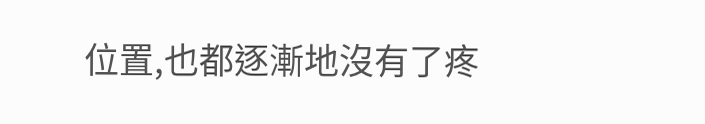位置,也都逐漸地沒有了疼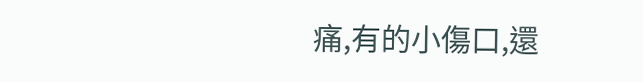痛,有的小傷口,還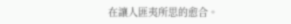在讓人匪夷所思的愈合。